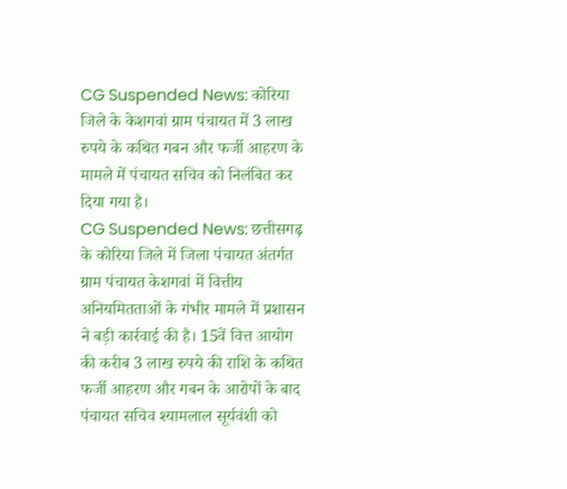CG Suspended News: कोरिया जिले के केशगवां ग्राम पंचायत में 3 लाख रुपये के कथित गबन और फर्जी आहरण के मामले में पंचायत सचिव को निलंबित कर दिया गया है।
CG Suspended News: छत्तीसगढ़ के कोरिया जिले में जिला पंचायत अंतर्गत ग्राम पंचायत केशगवां में वित्तीय अनियमितताओं के गंभीर मामले में प्रशासन ने बड़ी कार्रवाई की है। 15वें वित्त आयोग की करीब 3 लाख रुपये की राशि के कथित फर्जी आहरण और गबन के आरोपों के बाद पंचायत सचिव श्यामलाल सूर्यवंशी को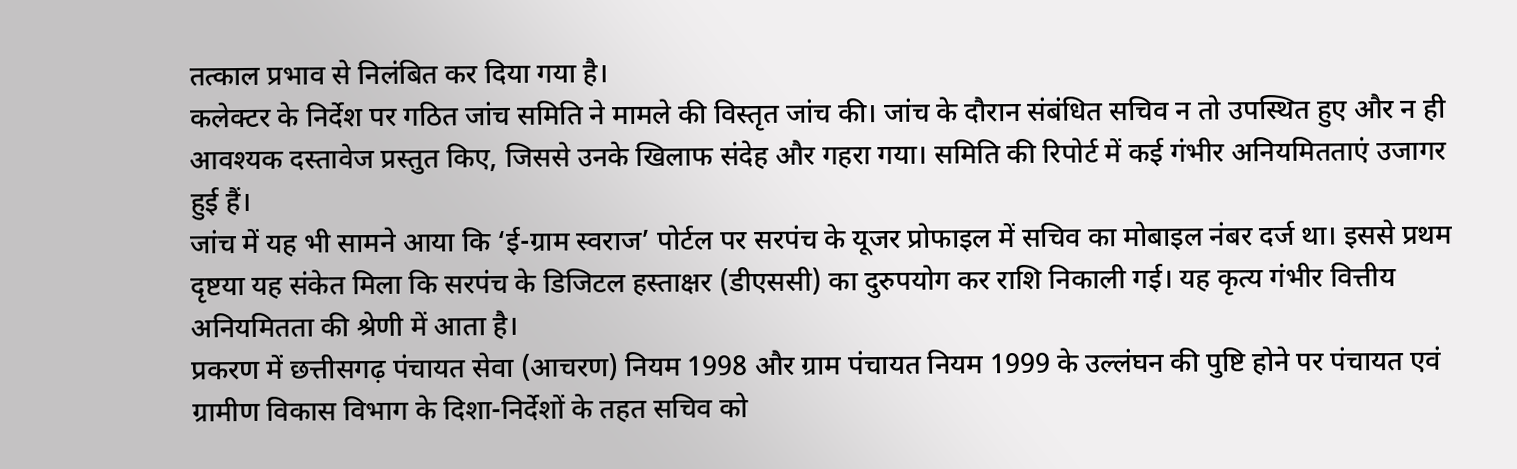तत्काल प्रभाव से निलंबित कर दिया गया है।
कलेक्टर के निर्देश पर गठित जांच समिति ने मामले की विस्तृत जांच की। जांच के दौरान संबंधित सचिव न तो उपस्थित हुए और न ही आवश्यक दस्तावेज प्रस्तुत किए, जिससे उनके खिलाफ संदेह और गहरा गया। समिति की रिपोर्ट में कई गंभीर अनियमितताएं उजागर हुई हैं।
जांच में यह भी सामने आया कि ‘ई-ग्राम स्वराज’ पोर्टल पर सरपंच के यूजर प्रोफाइल में सचिव का मोबाइल नंबर दर्ज था। इससे प्रथम दृष्टया यह संकेत मिला कि सरपंच के डिजिटल हस्ताक्षर (डीएससी) का दुरुपयोग कर राशि निकाली गई। यह कृत्य गंभीर वित्तीय अनियमितता की श्रेणी में आता है।
प्रकरण में छत्तीसगढ़ पंचायत सेवा (आचरण) नियम 1998 और ग्राम पंचायत नियम 1999 के उल्लंघन की पुष्टि होने पर पंचायत एवं ग्रामीण विकास विभाग के दिशा-निर्देशों के तहत सचिव को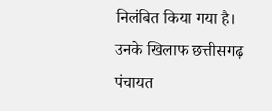निलंबित किया गया है। उनके खिलाफ छत्तीसगढ़ पंचायत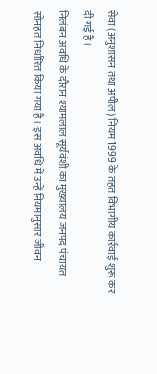सेवा (अनुशासन तथा अपील) नियम 1999 के तहत विभागीय कार्रवाई शुरू कर दी गई है।
निलंबन अवधि के दौरान श्यामलाल सूर्यवंशी का मुख्यालय जनपद पंचायत सोनहत निर्धारित किया गया है। इस अवधि में उन्हें नियमानुसार जीवन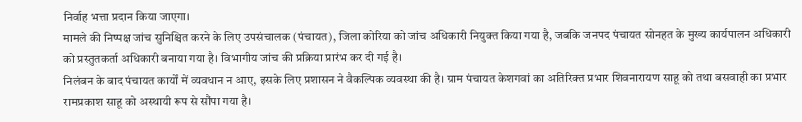निर्वाह भत्ता प्रदान किया जाएगा।
मामले की निष्पक्ष जांच सुनिश्चित करने के लिए उपसंचालक (पंचायत), जिला कोरिया को जांच अधिकारी नियुक्त किया गया है, जबकि जनपद पंचायत सोनहत के मुख्य कार्यपालन अधिकारी को प्रस्तुतकर्ता अधिकारी बनाया गया है। विभागीय जांच की प्रक्रिया प्रारंभ कर दी गई है।
निलंबन के बाद पंचायत कार्यों में व्यवधान न आए, इसके लिए प्रशासन ने वैकल्पिक व्यवस्था की है। ग्राम पंचायत केशगवां का अतिरिक्त प्रभार शिवनारायण साहू को तथा बसवाही का प्रभार रामप्रकाश साहू को अस्थायी रूप से सौंपा गया है।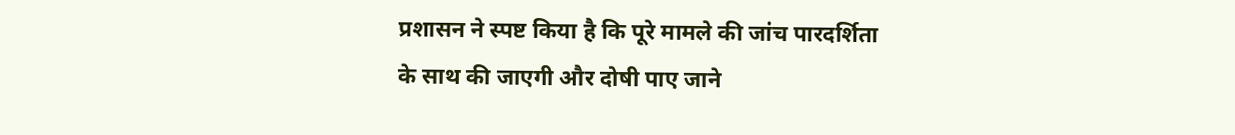प्रशासन ने स्पष्ट किया है कि पूरे मामले की जांच पारदर्शिता के साथ की जाएगी और दोषी पाए जाने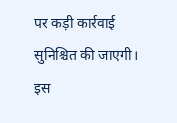पर कड़ी कार्रवाई सुनिश्चित की जाएगी। इस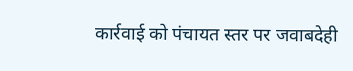कार्रवाई को पंचायत स्तर पर जवाबदेही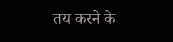तय करने के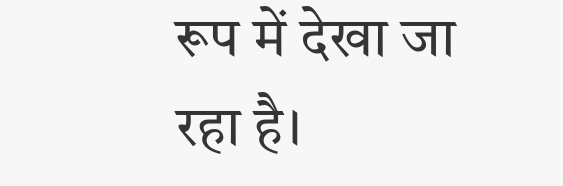रूप में देखा जा रहा है।